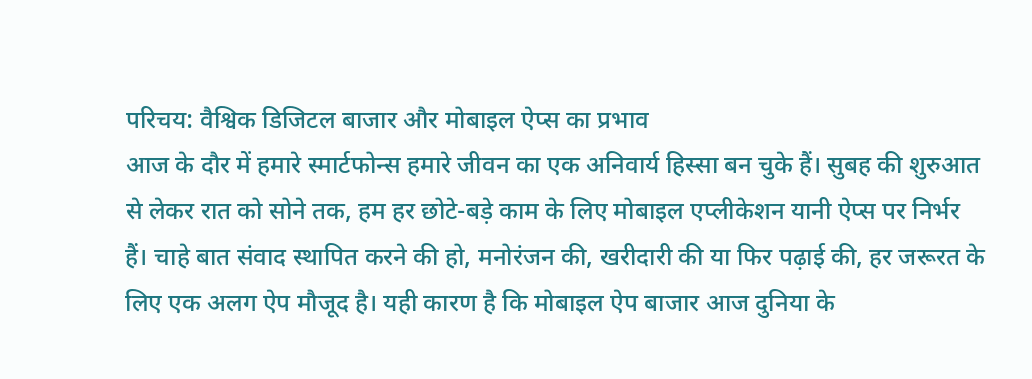परिचय: वैश्विक डिजिटल बाजार और मोबाइल ऐप्स का प्रभाव
आज के दौर में हमारे स्मार्टफोन्स हमारे जीवन का एक अनिवार्य हिस्सा बन चुके हैं। सुबह की शुरुआत से लेकर रात को सोने तक, हम हर छोटे-बड़े काम के लिए मोबाइल एप्लीकेशन यानी ऐप्स पर निर्भर हैं। चाहे बात संवाद स्थापित करने की हो, मनोरंजन की, खरीदारी की या फिर पढ़ाई की, हर जरूरत के लिए एक अलग ऐप मौजूद है। यही कारण है कि मोबाइल ऐप बाजार आज दुनिया के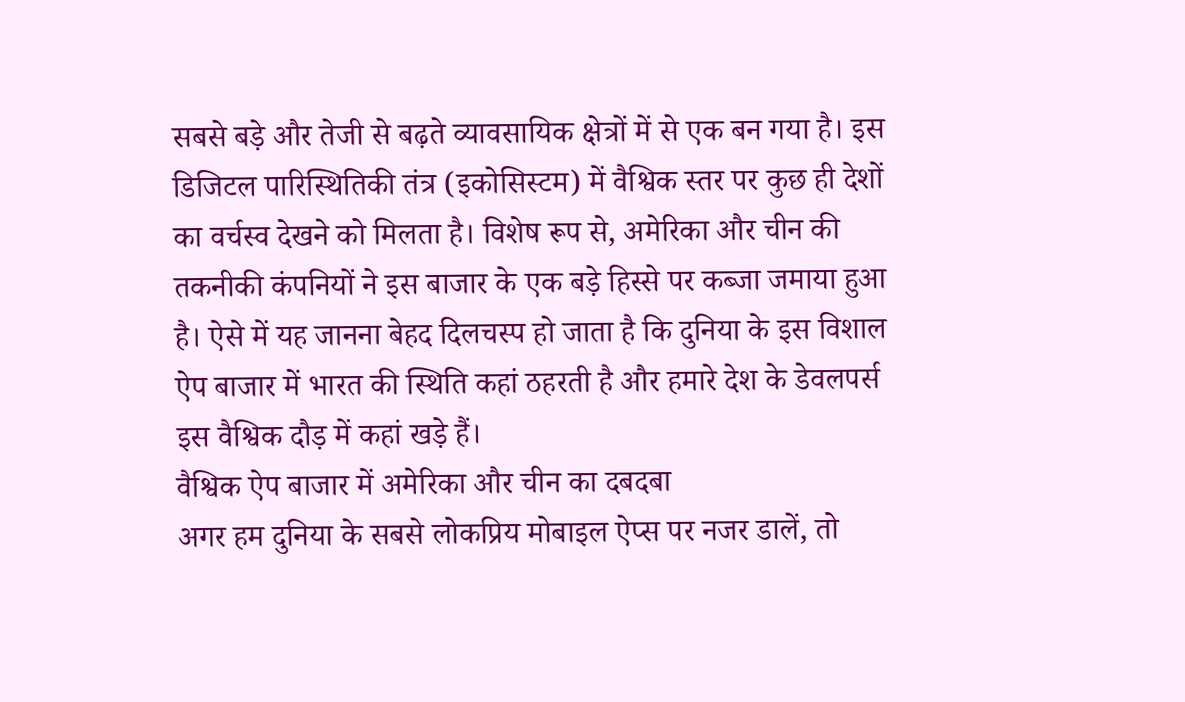सबसे बड़े और तेजी से बढ़ते व्यावसायिक क्षेत्रों में से एक बन गया है। इस डिजिटल पारिस्थितिकी तंत्र (इकोसिस्टम) में वैश्विक स्तर पर कुछ ही देशों का वर्चस्व देखने को मिलता है। विशेष रूप से, अमेरिका और चीन की तकनीकी कंपनियों ने इस बाजार के एक बड़े हिस्से पर कब्जा जमाया हुआ है। ऐसे में यह जानना बेहद दिलचस्प हो जाता है कि दुनिया के इस विशाल ऐप बाजार में भारत की स्थिति कहां ठहरती है और हमारे देश के डेवलपर्स इस वैश्विक दौड़ में कहां खड़े हैं।
वैश्विक ऐप बाजार में अमेरिका और चीन का दबदबा
अगर हम दुनिया के सबसे लोकप्रिय मोबाइल ऐप्स पर नजर डालें, तो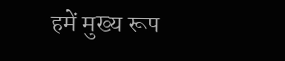हमें मुख्य रूप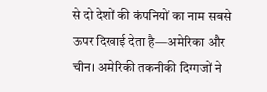से दो देशों की कंपनियों का नाम सबसे ऊपर दिखाई देता है—अमेरिका और चीन। अमेरिकी तकनीकी दिग्गजों ने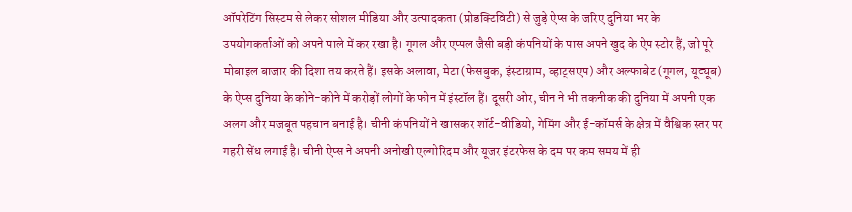ऑपरेटिंग सिस्टम से लेकर सोशल मीडिया और उत्पादकता (प्रोडक्टिविटी) से जुड़े ऐप्स के जरिए दुनिया भर के उपयोगकर्ताओं को अपने पाले में कर रखा है। गूगल और एप्पल जैसी बड़ी कंपनियों के पास अपने खुद के ऐप स्टोर हैं, जो पूरे मोबाइल बाजार की दिशा तय करते हैं। इसके अलावा, मेटा (फेसबुक, इंस्टाग्राम, व्हाट्सएप) और अल्फाबेट (गूगल, यूट्यूब) के ऐप्स दुनिया के कोने-कोने में करोड़ों लोगों के फोन में इंस्टॉल हैं। दूसरी ओर, चीन ने भी तकनीक की दुनिया में अपनी एक अलग और मजबूत पहचान बनाई है। चीनी कंपनियों ने खासकर शॉर्ट-वीडियो, गेमिंग और ई-कॉमर्स के क्षेत्र में वैश्विक स्तर पर गहरी सेंध लगाई है। चीनी ऐप्स ने अपनी अनोखी एल्गोरिदम और यूजर इंटरफेस के दम पर कम समय में ही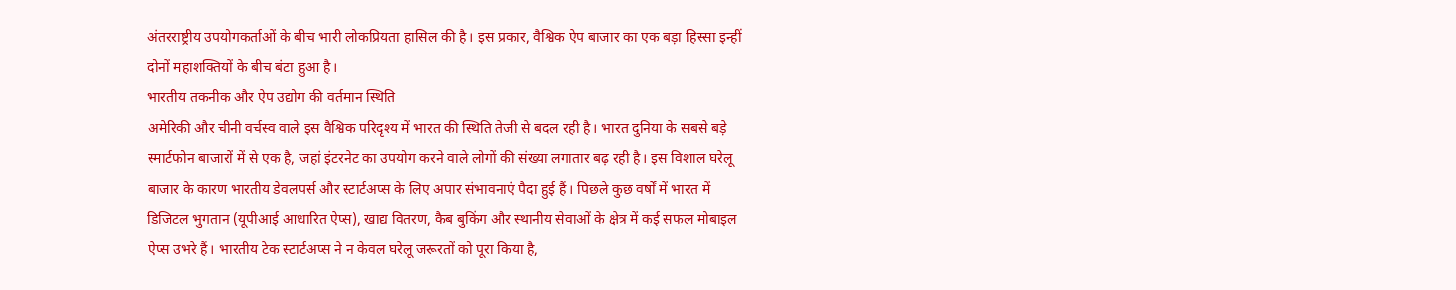अंतरराष्ट्रीय उपयोगकर्ताओं के बीच भारी लोकप्रियता हासिल की है। इस प्रकार, वैश्विक ऐप बाजार का एक बड़ा हिस्सा इन्हीं दोनों महाशक्तियों के बीच बंटा हुआ है।
भारतीय तकनीक और ऐप उद्योग की वर्तमान स्थिति
अमेरिकी और चीनी वर्चस्व वाले इस वैश्विक परिदृश्य में भारत की स्थिति तेजी से बदल रही है। भारत दुनिया के सबसे बड़े स्मार्टफोन बाजारों में से एक है, जहां इंटरनेट का उपयोग करने वाले लोगों की संख्या लगातार बढ़ रही है। इस विशाल घरेलू बाजार के कारण भारतीय डेवलपर्स और स्टार्टअप्स के लिए अपार संभावनाएं पैदा हुई हैं। पिछले कुछ वर्षों में भारत में डिजिटल भुगतान (यूपीआई आधारित ऐप्स), खाद्य वितरण, कैब बुकिंग और स्थानीय सेवाओं के क्षेत्र में कई सफल मोबाइल ऐप्स उभरे हैं। भारतीय टेक स्टार्टअप्स ने न केवल घरेलू जरूरतों को पूरा किया है,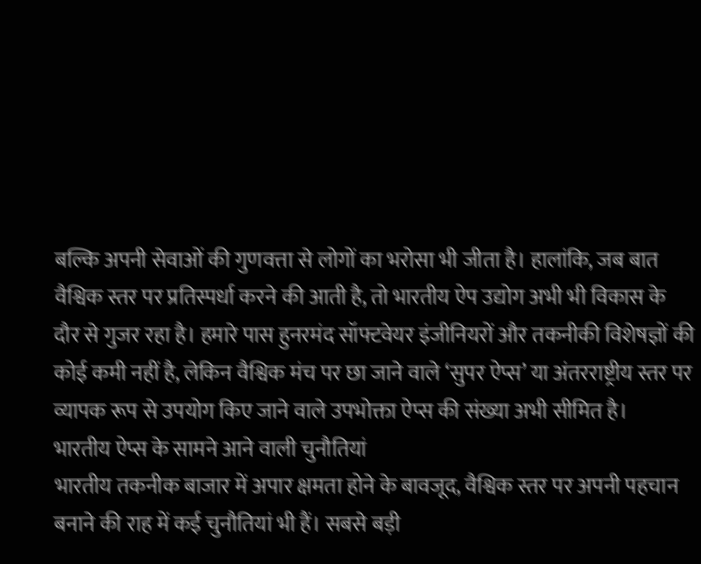बल्कि अपनी सेवाओं की गुणवत्ता से लोगों का भरोसा भी जीता है। हालांकि, जब बात वैश्विक स्तर पर प्रतिस्पर्धा करने की आती है, तो भारतीय ऐप उद्योग अभी भी विकास के दौर से गुजर रहा है। हमारे पास हुनरमंद सॉफ्टवेयर इंजीनियरों और तकनीकी विशेषज्ञों की कोई कमी नहीं है, लेकिन वैश्विक मंच पर छा जाने वाले ‘सुपर ऐप्स’ या अंतरराष्ट्रीय स्तर पर व्यापक रूप से उपयोग किए जाने वाले उपभोक्ता ऐप्स की संख्या अभी सीमित है।
भारतीय ऐप्स के सामने आने वाली चुनौतियां
भारतीय तकनीक बाजार में अपार क्षमता होने के बावजूद, वैश्विक स्तर पर अपनी पहचान बनाने की राह में कई चुनौतियां भी हैं। सबसे बड़ी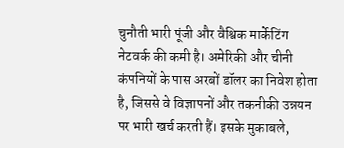चुनौती भारी पूंजी और वैश्विक मार्केटिंग नेटवर्क की कमी है। अमेरिकी और चीनी कंपनियों के पास अरबों डॉलर का निवेश होता है, जिससे वे विज्ञापनों और तकनीकी उन्नयन पर भारी खर्च करती हैं। इसके मुकाबले,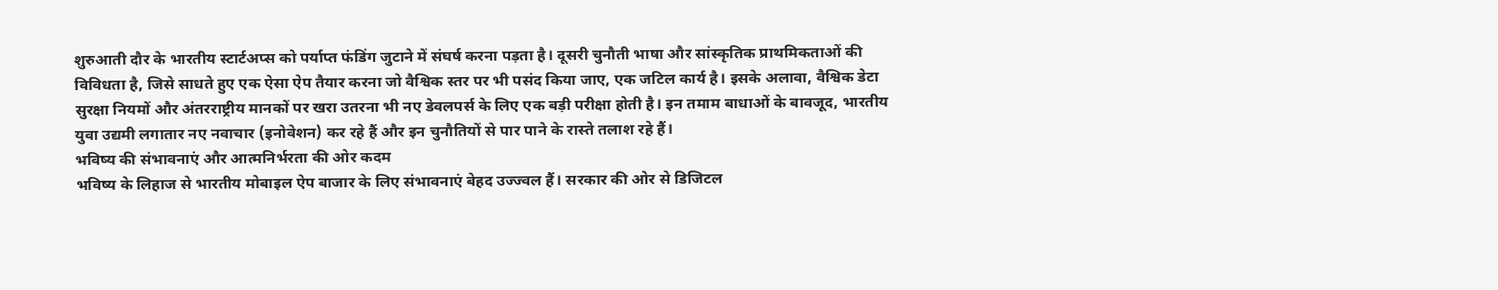शुरुआती दौर के भारतीय स्टार्टअप्स को पर्याप्त फंडिंग जुटाने में संघर्ष करना पड़ता है। दूसरी चुनौती भाषा और सांस्कृतिक प्राथमिकताओं की विविधता है, जिसे साधते हुए एक ऐसा ऐप तैयार करना जो वैश्विक स्तर पर भी पसंद किया जाए, एक जटिल कार्य है। इसके अलावा, वैश्विक डेटा सुरक्षा नियमों और अंतरराष्ट्रीय मानकों पर खरा उतरना भी नए डेवलपर्स के लिए एक बड़ी परीक्षा होती है। इन तमाम बाधाओं के बावजूद, भारतीय युवा उद्यमी लगातार नए नवाचार (इनोवेशन) कर रहे हैं और इन चुनौतियों से पार पाने के रास्ते तलाश रहे हैं।
भविष्य की संभावनाएं और आत्मनिर्भरता की ओर कदम
भविष्य के लिहाज से भारतीय मोबाइल ऐप बाजार के लिए संभावनाएं बेहद उज्ज्वल हैं। सरकार की ओर से डिजिटल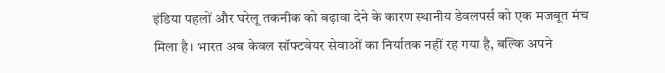इंडिया पहलों और घरेलू तकनीक को बढ़ावा देने के कारण स्थानीय डेवलपर्स को एक मजबूत मंच मिला है। भारत अब केवल सॉफ्टवेयर सेवाओं का निर्यातक नहीं रह गया है, बल्कि अपने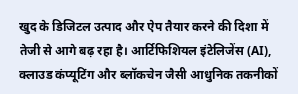खुद के डिजिटल उत्पाद और ऐप तैयार करने की दिशा में तेजी से आगे बढ़ रहा है। आर्टिफिशियल इंटेलिजेंस (AI), क्लाउड कंप्यूटिंग और ब्लॉकचेन जैसी आधुनिक तकनीकों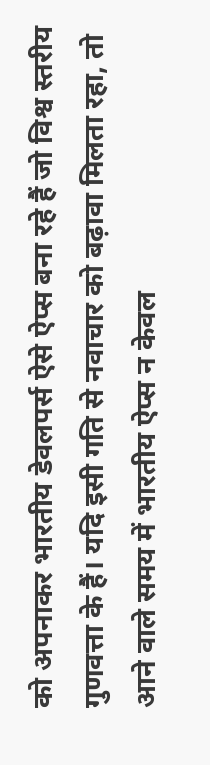को अपनाकर भारतीय डेवलपर्स ऐसे ऐप्स बना रहे हैं जो विश्व स्तरीय गुणवत्ता के हैं। यदि इसी गति से नवाचार को बढ़ावा मिलता रहा, तो आने वाले समय में भारतीय ऐप्स न केवल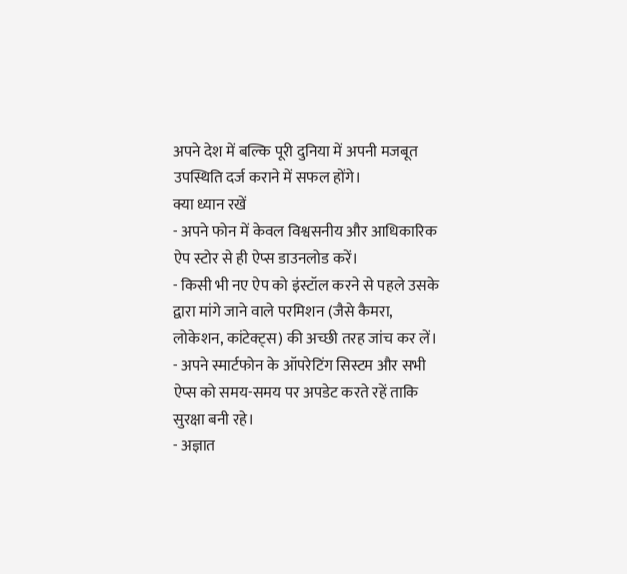अपने देश में बल्कि पूरी दुनिया में अपनी मजबूत उपस्थिति दर्ज कराने में सफल होंगे।
क्या ध्यान रखें
- अपने फोन में केवल विश्वसनीय और आधिकारिक ऐप स्टोर से ही ऐप्स डाउनलोड करें।
- किसी भी नए ऐप को इंस्टॉल करने से पहले उसके द्वारा मांगे जाने वाले परमिशन (जैसे कैमरा, लोकेशन, कांटेक्ट्स) की अच्छी तरह जांच कर लें।
- अपने स्मार्टफोन के ऑपरेटिंग सिस्टम और सभी ऐप्स को समय-समय पर अपडेट करते रहें ताकि सुरक्षा बनी रहे।
- अज्ञात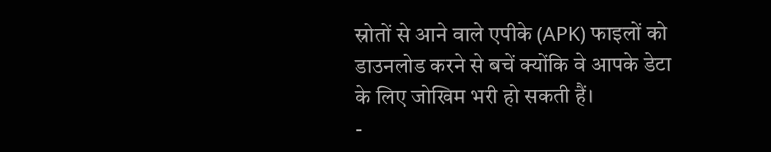स्रोतों से आने वाले एपीके (APK) फाइलों को डाउनलोड करने से बचें क्योंकि वे आपके डेटा के लिए जोखिम भरी हो सकती हैं।
-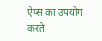ऐप्स का उपयोग करते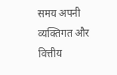समय अपनी व्यक्तिगत और वित्तीय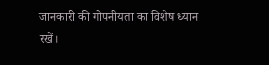जानकारी की गोपनीयता का विशेष ध्यान रखें।